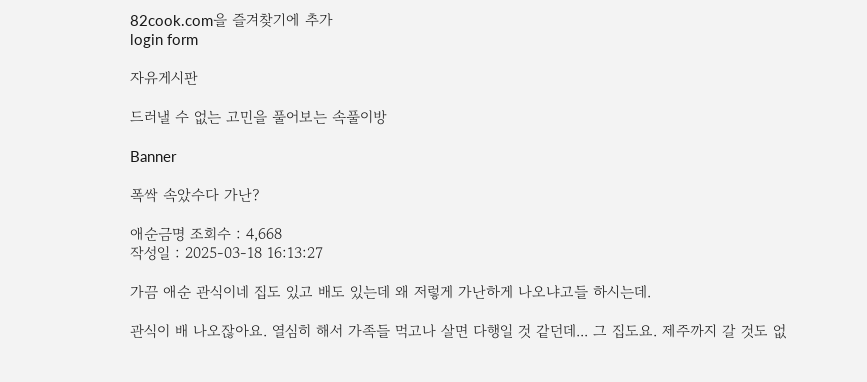82cook.com을 즐겨찾기에 추가
login form

자유게시판

드러낼 수 없는 고민을 풀어보는 속풀이방

Banner

폭싹 속았수다 가난?

애순금명 조회수 : 4,668
작성일 : 2025-03-18 16:13:27

가끔 애순 관식이네 집도 있고 배도 있는데 왜 저렇게 가난하게 나오냐고들 하시는데.

관식이 배 나오잖아요. 열심히 해서 가족들 먹고나 살면 다행일 것 같던데... 그 집도요. 제주까지 갈 것도 없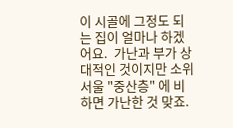이 시골에 그정도 되는 집이 얼마나 하겠어요.  가난과 부가 상대적인 것이지만 소위 서울 "중산층" 에 비하면 가난한 것 맞죠.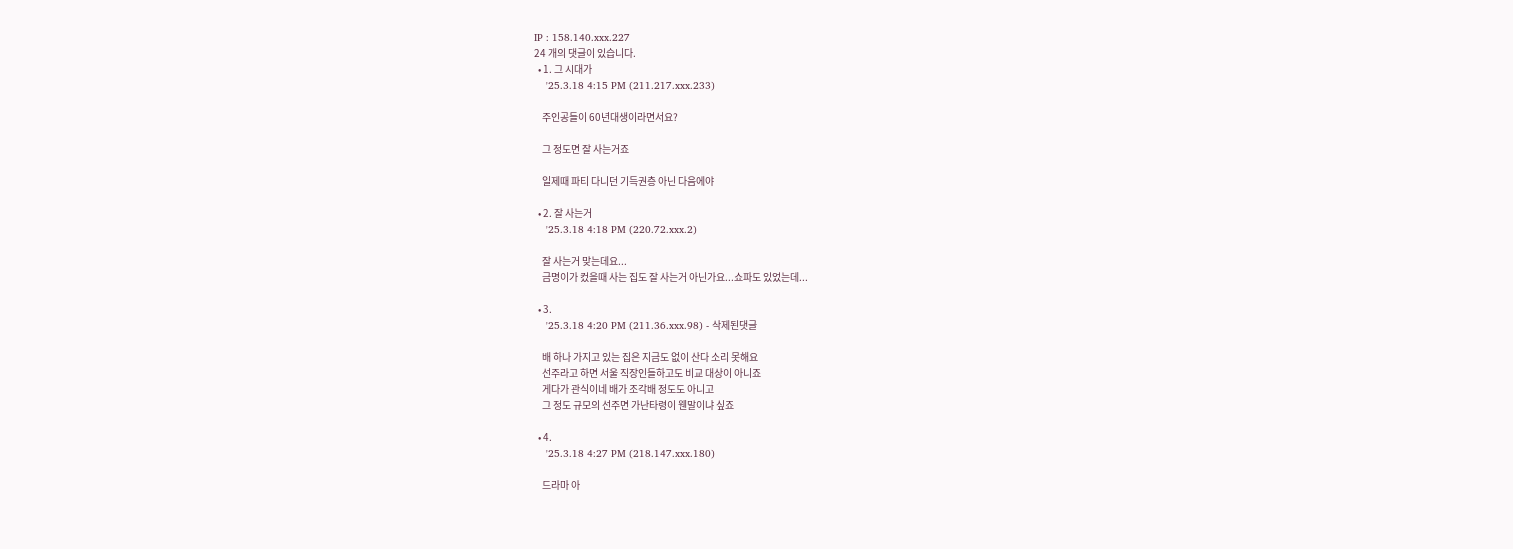IP : 158.140.xxx.227
24 개의 댓글이 있습니다.
  • 1. 그 시대가
    '25.3.18 4:15 PM (211.217.xxx.233)

    주인공들이 60년대생이라면서요?

    그 정도면 잘 사는거죠

    일제때 파티 다니던 기득권층 아닌 다음에야

  • 2. 잘 사는거
    '25.3.18 4:18 PM (220.72.xxx.2)

    잘 사는거 맞는데요...
    금명이가 컸을때 사는 집도 잘 사는거 아닌가요...쇼파도 있었는데...

  • 3.
    '25.3.18 4:20 PM (211.36.xxx.98) - 삭제된댓글

    배 하나 가지고 있는 집은 지금도 없이 산다 소리 못해요
    선주라고 하면 서울 직장인들하고도 비교 대상이 아니죠
    게다가 관식이네 배가 조각배 정도도 아니고
    그 정도 규모의 선주면 가난타령이 웬말이냐 싶죠

  • 4.
    '25.3.18 4:27 PM (218.147.xxx.180)

    드라마 아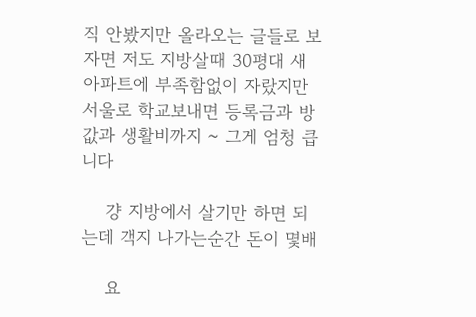직 안봤지만 올라오는 글들로 보자면 저도 지방살때 30평대 새 아파트에 부족함없이 자랐지만 서울로 학교보내면 등록금과 방값과 생활비까지 ~ 그게 엄청 큽니다

    걍 지방에서 살기만 하면 되는데 객지 나가는순간 돈이 몇배

    요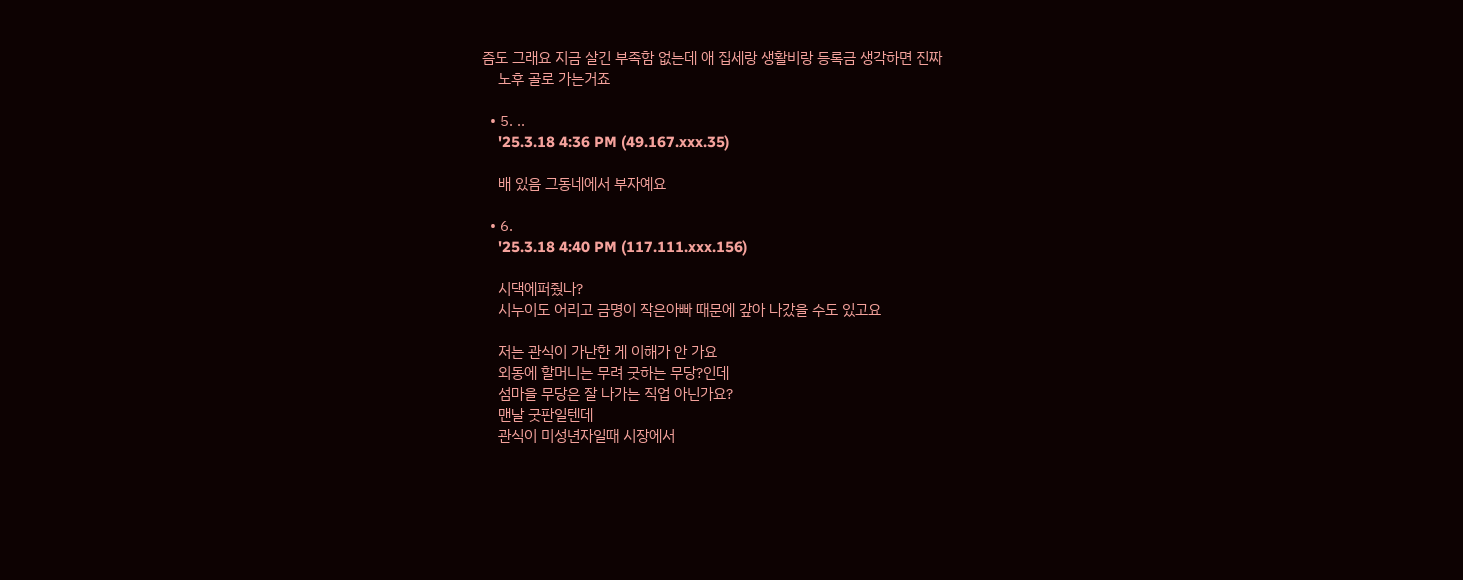즘도 그래요 지금 살긴 부족함 없는데 애 집세랑 생활비랑 등록금 생각하면 진짜
    노후 골로 가는거죠

  • 5. ..
    '25.3.18 4:36 PM (49.167.xxx.35)

    배 있음 그동네에서 부자예요

  • 6.
    '25.3.18 4:40 PM (117.111.xxx.156)

    시댁에퍼줬나?
    시누이도 어리고 금명이 작은아빠 때문에 갚아 나갔을 수도 있고요

    저는 관식이 가난한 게 이해가 안 가요
    외동에 할머니는 무려 굿하는 무당?인데
    섬마을 무당은 잘 나가는 직업 아닌가요?
    맨날 굿판일텐데
    관식이 미성년자일때 시장에서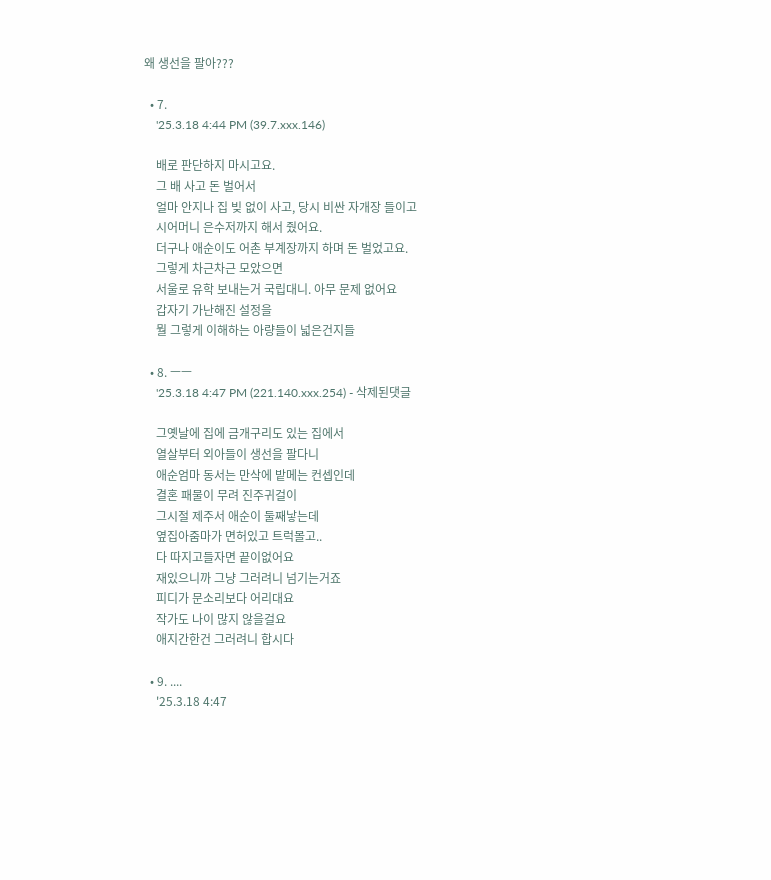왜 생선을 팔아???

  • 7.
    '25.3.18 4:44 PM (39.7.xxx.146)

    배로 판단하지 마시고요.
    그 배 사고 돈 벌어서
    얼마 안지나 집 빚 없이 사고, 당시 비싼 자개장 들이고
    시어머니 은수저까지 해서 줬어요.
    더구나 애순이도 어촌 부계장까지 하며 돈 벌었고요.
    그렇게 차근차근 모았으면
    서울로 유학 보내는거 국립대니. 아무 문제 없어요
    갑자기 가난해진 설정을
    뭘 그렇게 이해하는 아량들이 넓은건지들

  • 8. ㅡㅡ
    '25.3.18 4:47 PM (221.140.xxx.254) - 삭제된댓글

    그옛날에 집에 금개구리도 있는 집에서
    열살부터 외아들이 생선을 팔다니
    애순엄마 동서는 만삭에 밭메는 컨셉인데
    결혼 패물이 무려 진주귀걸이
    그시절 제주서 애순이 둘째낳는데
    옆집아줌마가 면허있고 트럭몰고..
    다 따지고들자면 끝이없어요
    재있으니까 그냥 그러려니 넘기는거죠
    피디가 문소리보다 어리대요
    작가도 나이 많지 않을걸요
    애지간한건 그러려니 합시다

  • 9. ....
    '25.3.18 4:47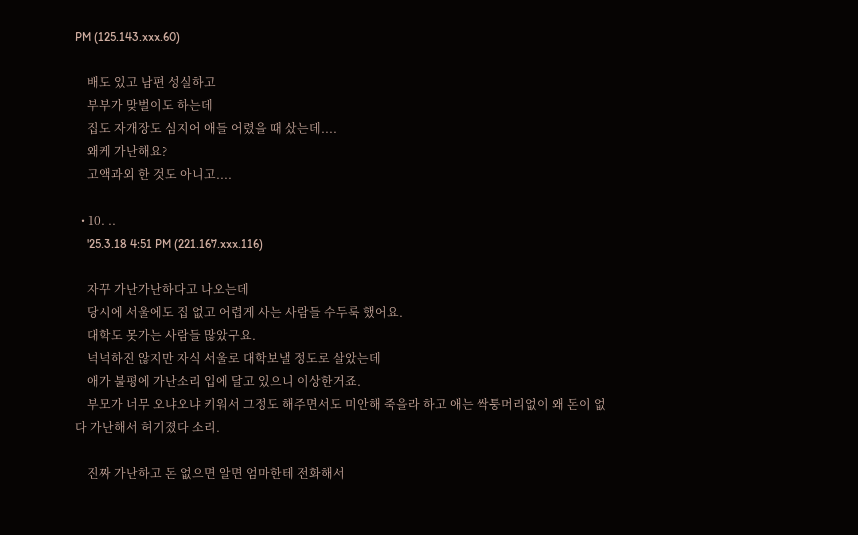PM (125.143.xxx.60)

    배도 있고 남편 성실하고
    부부가 맞벌이도 하는데
    집도 자개장도 심지어 애들 어렸을 때 샀는데....
    왜케 가난해요?
    고액과외 한 것도 아니고....

  • 10. ..
    '25.3.18 4:51 PM (221.167.xxx.116)

    자꾸 가난가난하다고 나오는데
    당시에 서울에도 집 없고 어렵게 사는 사람들 수두룩 했어요.
    대학도 못가는 사람들 많았구요.
    넉넉하진 않지만 자식 서울로 대학보낼 정도로 살았는데
    애가 불평에 가난소리 입에 달고 있으니 이상한거죠.
    부모가 너무 오냐오냐 키워서 그정도 해주면서도 미안해 죽을라 하고 애는 싹퉁머리없이 왜 돈이 없다 가난해서 허기졌다 소리.

    진짜 가난하고 돈 없으면 알면 엄마한테 전화해서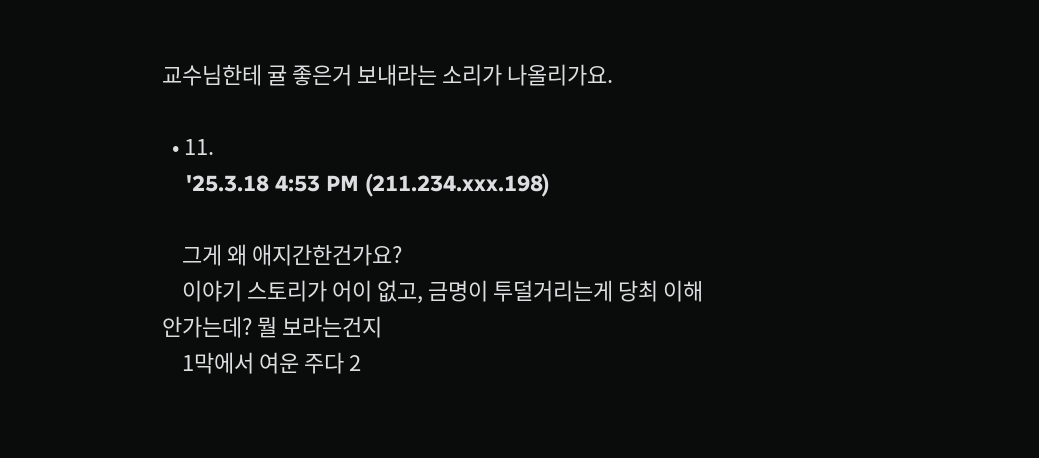교수님한테 귤 좋은거 보내라는 소리가 나올리가요.

  • 11.
    '25.3.18 4:53 PM (211.234.xxx.198)

    그게 왜 애지간한건가요?
    이야기 스토리가 어이 없고, 금명이 투덜거리는게 당최 이해안가는데? 뭘 보라는건지
    1막에서 여운 주다 2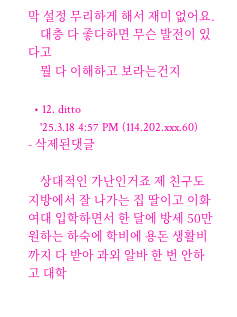막 설정 무리하게 해서 재미 없어요.
    대충 다 좋다하면 무슨 발전이 있다고
    뭘 다 이해하고 보라는건지

  • 12. ditto
    '25.3.18 4:57 PM (114.202.xxx.60) - 삭제된댓글

    상대적인 가난인거죠 제 친구도 지방에서 잘 나가는 집 딸이고 이화여대 입학하면서 한 달에 방세 50만원하는 하숙에 학비에 용돈 생활비까지 다 받아 과외 알바 한 번 안하고 대학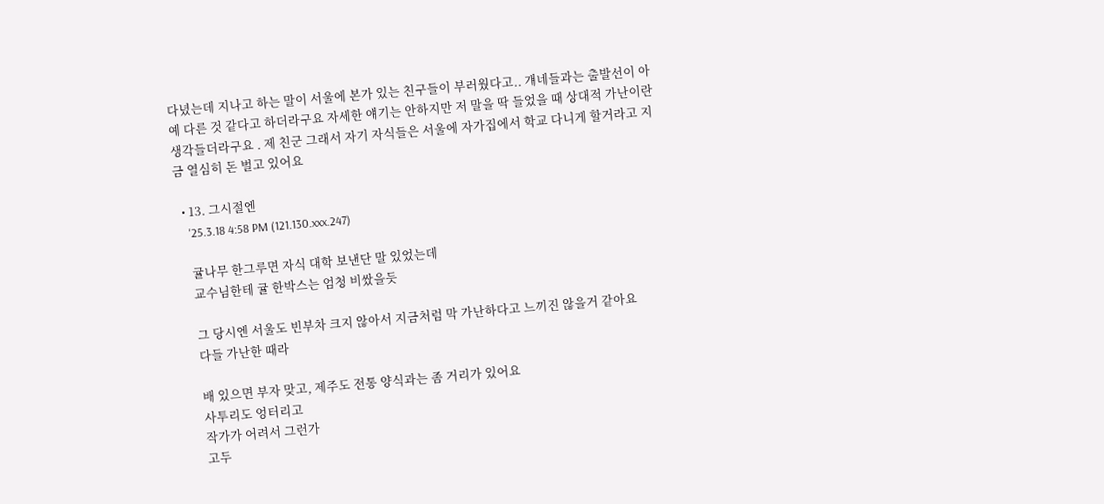다녔는데 지나고 하는 말이 서울에 본가 있는 친구들이 부러웠다고.. 걔네들과는 출발선이 아예 다른 것 같다고 하더라구요 자세한 얘기는 안하지만 저 말을 딱 들었을 때 상대적 가난이란 생각들더라구요 . 제 친군 그래서 자기 자식들은 서울에 자가집에서 학교 다니게 할거라고 지금 열심히 돈 벌고 있어요

  • 13. 그시절엔
    '25.3.18 4:58 PM (121.130.xxx.247)

    귤나무 한그루면 자식 대학 보낸단 말 있었는데
    교수님한테 귤 한박스는 엄청 비쌌을듯

    그 당시엔 서울도 빈부차 크지 않아서 지금처럼 막 가난하다고 느끼진 않을거 같아요
    다들 가난한 때라

    배 있으면 부자 맞고, 제주도 전통 양식과는 좀 거리가 있어요
    사투리도 엉터리고
    작가가 어려서 그런가
    고두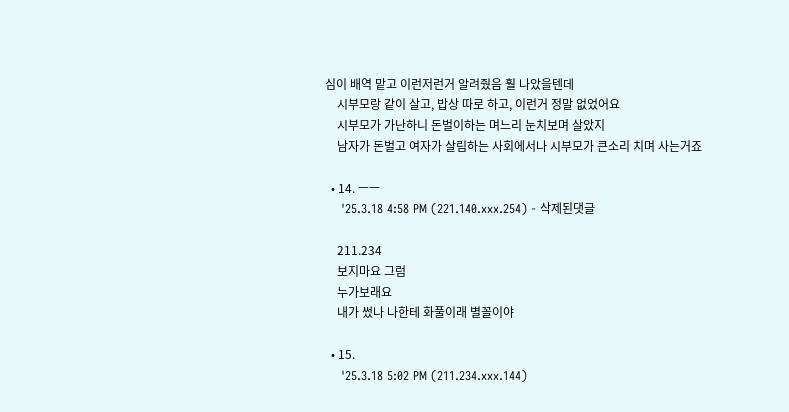심이 배역 맡고 이런저런거 알려줬음 훨 나았을텐데
    시부모랑 같이 살고, 밥상 따로 하고, 이런거 정말 없었어요
    시부모가 가난하니 돈벌이하는 며느리 눈치보며 살았지
    남자가 돈벌고 여자가 살림하는 사회에서나 시부모가 큰소리 치며 사는거죠

  • 14. ㅡㅡ
    '25.3.18 4:58 PM (221.140.xxx.254) - 삭제된댓글

    211.234
    보지마요 그럼
    누가보래요
    내가 썼나 나한테 화풀이래 별꼴이야

  • 15.
    '25.3.18 5:02 PM (211.234.xxx.144)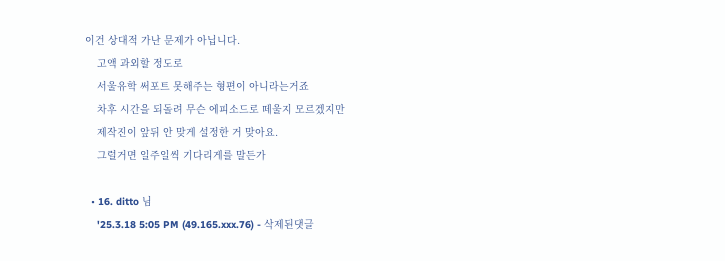이건 상대적 가난 문제가 아닙니다.
    고액 과외할 정도로
    서울유학 써포트 못해주는 형편이 아니라는거죠
    차후 시간을 되돌려 무슨 에피소드로 떼울지 모르겠지만
    제작진이 앞뒤 안 맞게 설정한 거 맞아요.
    그럴거면 일주일씩 기다리게를 말든가

  • 16. ditto 님
    '25.3.18 5:05 PM (49.165.xxx.76) - 삭제된댓글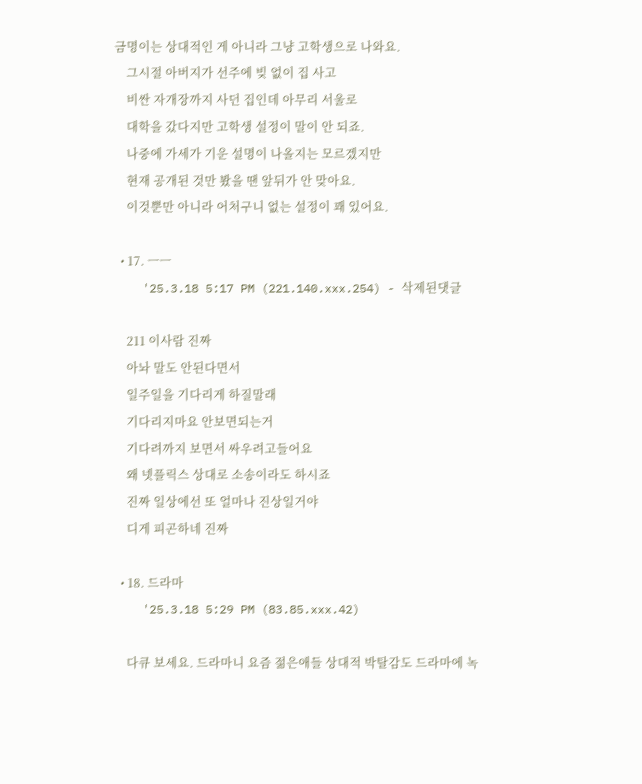금명이는 상대적인 게 아니라 그냥 고학생으로 나와요.
    그시절 아버지가 선주에 빚 없이 집 사고
    비싼 자개장까지 사던 집인데 아무리 서울로
    대학을 갔다지만 고학생 설정이 말이 안 되죠.
    나중에 가세가 기운 설명이 나올지는 모르겠지만
    현재 공개된 것만 봤을 땐 앞뒤가 안 맞아요.
    이것뿐만 아니라 어처구니 없는 설정이 꽤 있어요.

  • 17. ㅡㅡ
    '25.3.18 5:17 PM (221.140.xxx.254) - 삭제된댓글

    211 이사람 진짜
    아놔 말도 안된다면서
    일주일을 기다리게 하질말래
    기다리지마요 안보면되는거
    기다려까지 보면서 싸우려고들어요
    왜 넷플릭스 상대로 소송이라도 하시죠
    진짜 일상에선 또 얼마나 진상일거야
    디게 피곤하네 진짜

  • 18. 드라마
    '25.3.18 5:29 PM (83.85.xxx.42)

    다큐 보세요. 드라마니 요즘 젊은애들 상대적 박탈감도 드라마에 녹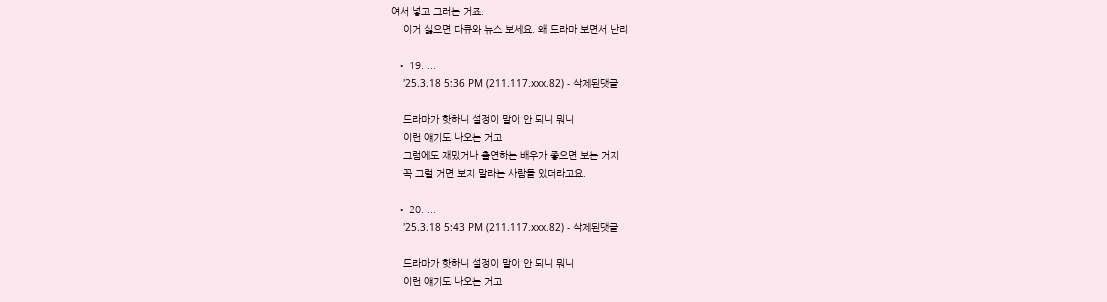여서 넣고 그러는 거죠.
    이거 싫으면 다큐와 뉴스 보세요. 왜 드라마 보면서 난리

  • 19. ...
    '25.3.18 5:36 PM (211.117.xxx.82) - 삭제된댓글

    드라마가 핫하니 설정이 말이 안 되니 뭐니
    이런 얘기도 나오는 거고
    그럼에도 재밌거나 출연하는 배우가 좋으면 보는 거지
    꼭 그럴 거면 보지 말라는 사람들 있더라고요.

  • 20. ...
    '25.3.18 5:43 PM (211.117.xxx.82) - 삭제된댓글

    드라마가 핫하니 설정이 말이 안 되니 뭐니
    이런 얘기도 나오는 거고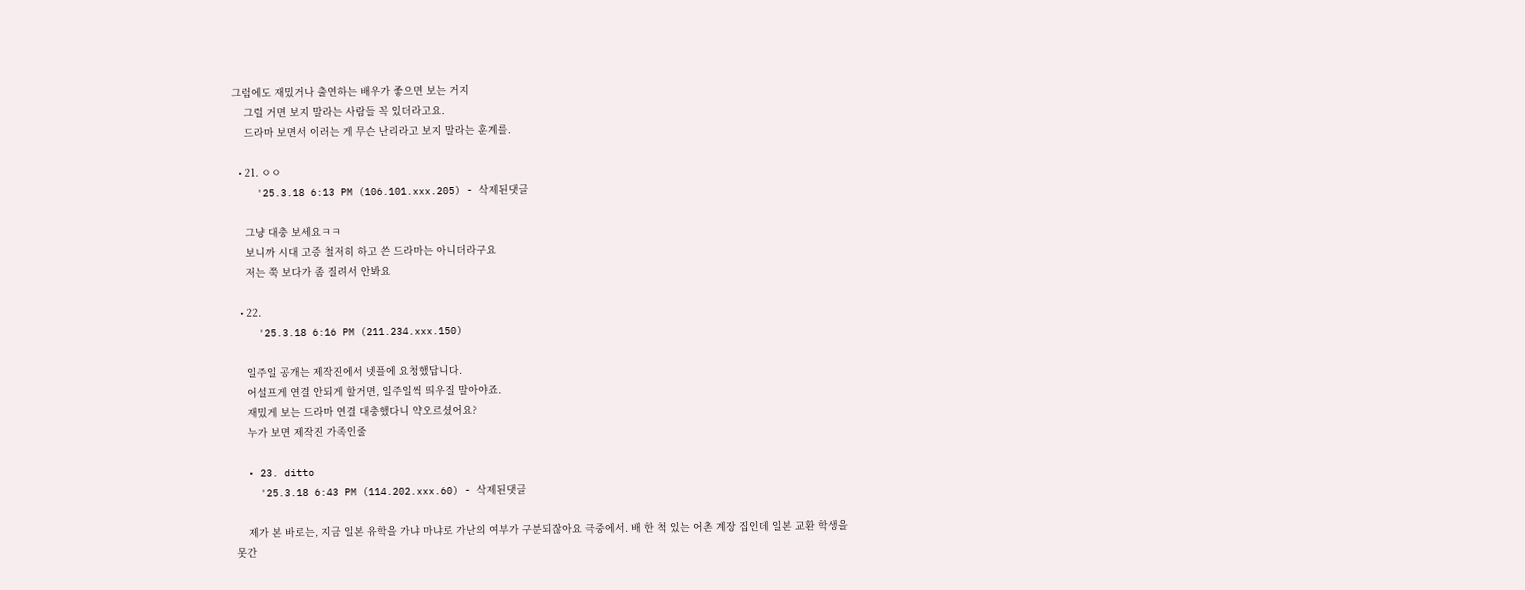그럼에도 재밌거나 출연하는 배우가 좋으면 보는 거지
    그럴 거면 보지 말라는 사람들 꼭 있더라고요.
    드라마 보면서 이러는 게 무슨 난리라고 보지 말라는 훈계를.

  • 21. ㅇㅇ
    '25.3.18 6:13 PM (106.101.xxx.205) - 삭제된댓글

    그냥 대충 보세요ㅋㅋ
    보니까 시대 고증 철저히 하고 쓴 드라마는 아니더라구요
    저는 쭉 보다가 좀 질려서 안봐요

  • 22.
    '25.3.18 6:16 PM (211.234.xxx.150)

    일주일 공개는 제작진에서 넷플에 요청했답니다.
    어설프게 연결 안되게 할거면, 일주일씩 띄우질 말아야죠.
    재밌게 보는 드라마 연결 대충했다니 약오르셨어요?
    누가 보면 제작진 가족인줄

  • 23. ditto
    '25.3.18 6:43 PM (114.202.xxx.60) - 삭제된댓글

    제가 본 바로는, 지금 일본 유학을 가냐 마냐로 가난의 여부가 구분되잖아요 극중에서. 배 한 척 있는 어촌 계장 집인데 일본 교환 학생을 못간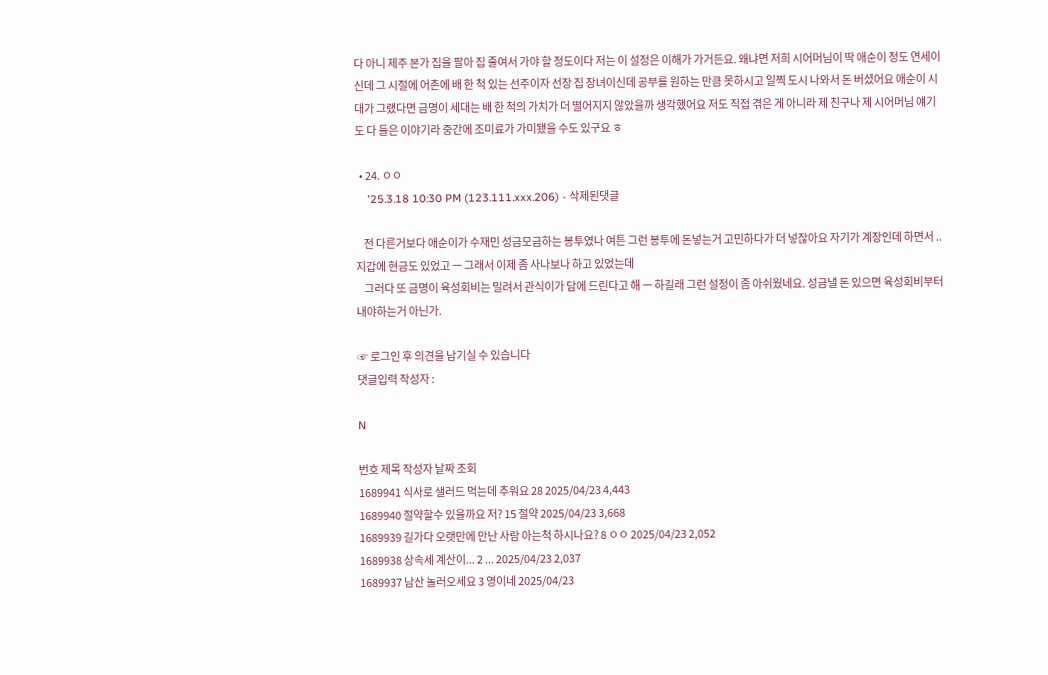다 아니 제주 본가 집을 팔아 집 줄여서 가야 할 정도이다 저는 이 설정은 이해가 가거든요. 왜냐면 저희 시어머님이 딱 애순이 정도 연세이신데 그 시절에 어촌에 배 한 척 있는 선주이자 선장 집 장녀이신데 공부를 원하는 만큼 못하시고 일찍 도시 나와서 돈 버셨어요 애순이 시대가 그랬다면 금명이 세대는 배 한 척의 가치가 더 떨어지지 않았을까 생각했어요 저도 직접 겪은 게 아니라 제 친구나 제 시어머님 얘기도 다 들은 이야기라 중간에 조미료가 가미됐을 수도 있구요 ㅎ

  • 24. ㅇㅇ
    '25.3.18 10:30 PM (123.111.xxx.206) - 삭제된댓글

    전 다른거보다 애순이가 수재민 성금모금하는 봉투였나 여튼 그런 봉투에 돈넣는거 고민하다가 더 넣잖아요 자기가 계장인데 하면서 .. 지갑에 현금도 있었고 ㅡ 그래서 이제 좀 사나보나 하고 있었는데
    그러다 또 금명이 육성회비는 밀려서 관식이가 담에 드린다고 해 ㅡ 하길래 그런 설정이 좀 아쉬웠네요. 성금낼 돈 있으면 육성회비부터 내야하는거 아닌가.

☞ 로그인 후 의견을 남기실 수 있습니다
댓글입력 작성자 :

N

번호 제목 작성자 날짜 조회
1689941 식사로 샐러드 먹는데 추워요 28 2025/04/23 4,443
1689940 절약할수 있을까요 저? 15 절약 2025/04/23 3,668
1689939 길가다 오랫만에 만난 사람 아는척 하시나요? 8 ㅇㅇ 2025/04/23 2,052
1689938 상속세 계산이... 2 ... 2025/04/23 2,037
1689937 남산 놀러오세요 3 영이네 2025/04/23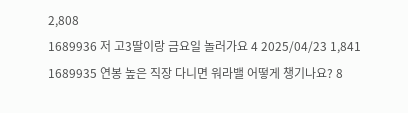2,808
1689936 저 고3딸이랑 금요일 놀러가요 4 2025/04/23 1,841
1689935 연봉 높은 직장 다니면 워라밸 어떻게 챙기나요? 8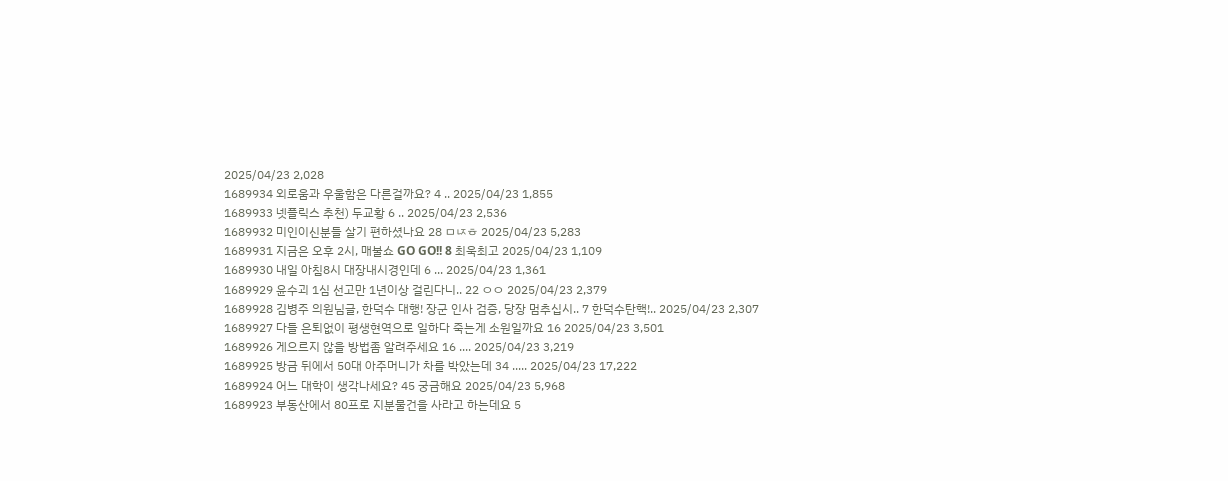2025/04/23 2,028
1689934 외로움과 우울함은 다른걸까요? 4 .. 2025/04/23 1,855
1689933 넷플릭스 추천) 두교황 6 .. 2025/04/23 2,536
1689932 미인이신분들 살기 편하셨나요 28 ㅁㄵㅎ 2025/04/23 5,283
1689931 지금은 오후 2시, 매불쇼 GO GO!! 8 최욱최고 2025/04/23 1,109
1689930 내일 아침8시 대장내시경인데 6 ... 2025/04/23 1,361
1689929 윤수괴 1심 선고만 1년이상 걸린다니.. 22 ㅇㅇ 2025/04/23 2,379
1689928 김병주 의원님글, 한덕수 대행! 장군 인사 검증, 당장 멈추십시.. 7 한덕수탄핵!.. 2025/04/23 2,307
1689927 다들 은퇴없이 평생현역으로 일하다 죽는게 소원일까요 16 2025/04/23 3,501
1689926 게으르지 않을 방법좀 알려주세요 16 .... 2025/04/23 3,219
1689925 방금 뒤에서 50대 아주머니가 차를 박았는데 34 ..... 2025/04/23 17,222
1689924 어느 대학이 생각나세요? 45 궁금해요 2025/04/23 5,968
1689923 부동산에서 80프로 지분물건을 사라고 하는데요 5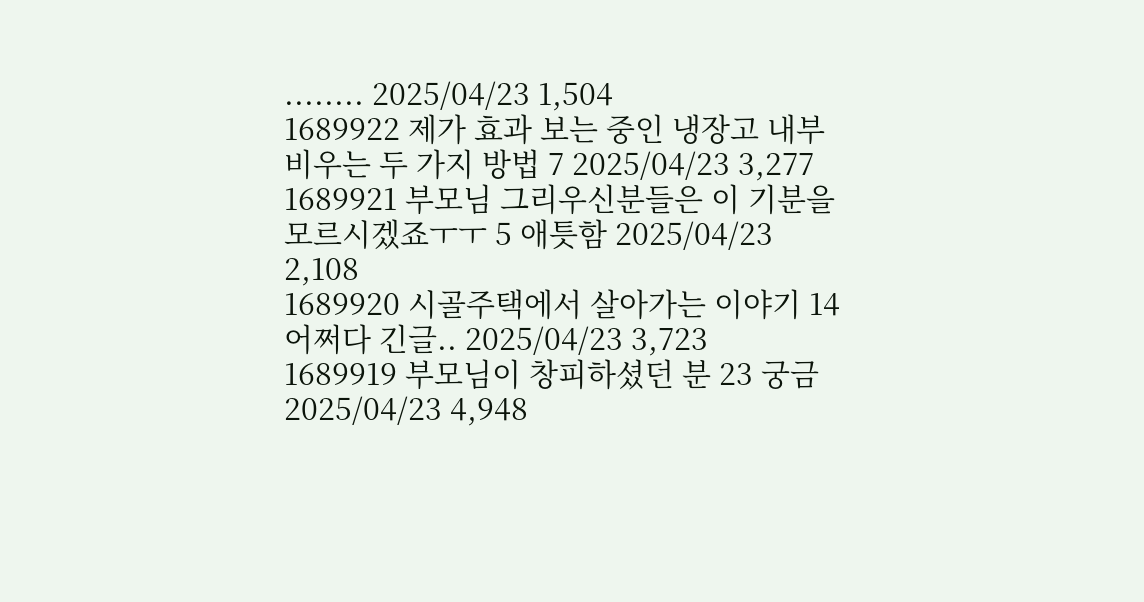........ 2025/04/23 1,504
1689922 제가 효과 보는 중인 냉장고 내부 비우는 두 가지 방법 7 2025/04/23 3,277
1689921 부모님 그리우신분들은 이 기분을 모르시겠죠ㅜㅜ 5 애틋함 2025/04/23 2,108
1689920 시골주택에서 살아가는 이야기 14 어쩌다 긴글.. 2025/04/23 3,723
1689919 부모님이 창피하셨던 분 23 궁금 2025/04/23 4,948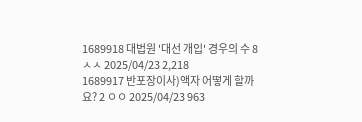1689918 대법원 '대선 개입' 경우의 수 8 ㅅㅅ 2025/04/23 2,218
1689917 반포장이사)액자 어떻게 할까요? 2 ㅇㅇ 2025/04/23 963